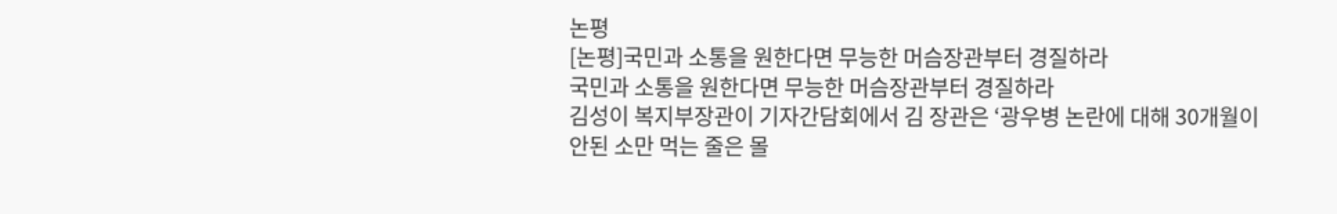논평
[논평]국민과 소통을 원한다면 무능한 머슴장관부터 경질하라
국민과 소통을 원한다면 무능한 머슴장관부터 경질하라
김성이 복지부장관이 기자간담회에서 김 장관은 ‘광우병 논란에 대해 30개월이 안된 소만 먹는 줄은 몰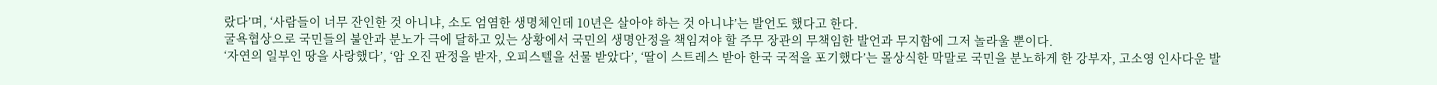랐다’며, ‘사람들이 너무 잔인한 것 아니냐, 소도 엄염한 생명체인데 10년은 살아야 하는 것 아니냐’는 발언도 했다고 한다.
굴욕협상으로 국민들의 불안과 분노가 극에 달하고 있는 상황에서 국민의 생명안정을 책임져야 할 주무 장관의 무책임한 발언과 무지함에 그저 놀라울 뿐이다.
‘자연의 일부인 땅을 사랑했다’, ‘암 오진 판정을 받자, 오피스텔을 선물 받았다’, ‘딸이 스트레스 받아 한국 국적을 포기했다’는 몰상식한 막말로 국민을 분노하게 한 강부자, 고소영 인사다운 발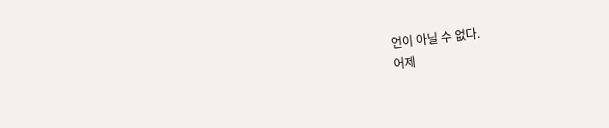언이 아닐 수 없다.
어제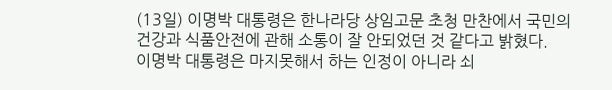(13일) 이명박 대통령은 한나라당 상임고문 초청 만찬에서 국민의 건강과 식품안전에 관해 소통이 잘 안되었던 것 같다고 밝혔다.
이명박 대통령은 마지못해서 하는 인정이 아니라 쇠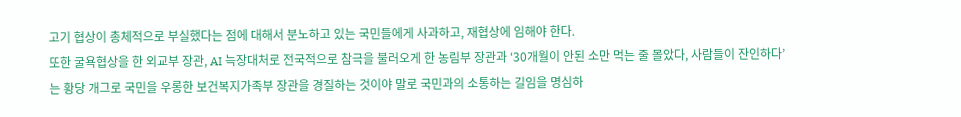고기 협상이 총체적으로 부실했다는 점에 대해서 분노하고 있는 국민들에게 사과하고, 재협상에 임해야 한다.
또한 굴욕협상을 한 외교부 장관, AI 늑장대처로 전국적으로 참극을 불러오게 한 농림부 장관과 ‘30개월이 안된 소만 먹는 줄 몰았다, 사람들이 잔인하다’는 황당 개그로 국민을 우롱한 보건복지가족부 장관을 경질하는 것이야 말로 국민과의 소통하는 길임을 명심하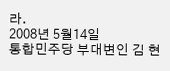라.
2008년 5월14일
통합민주당 부대변인 김 현